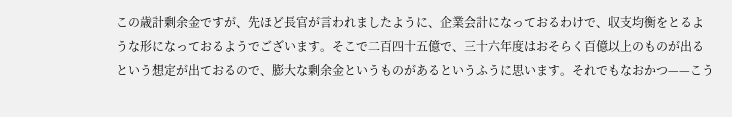この歳計剰余金ですが、先ほど長官が言われましたように、企業会計になっておるわけで、収支均衡をとるような形になっておるようでございます。そこで二百四十五億で、三十六年度はおそらく百億以上のものが出るという想定が出ておるので、膨大な剰余金というものがあるというふうに思います。それでもなおかつ——こう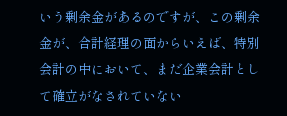いう剰余金があるのですが、この剰余金が、合計経理の面からいえば、特別会計の中において、まだ企業会計として確立がなされていない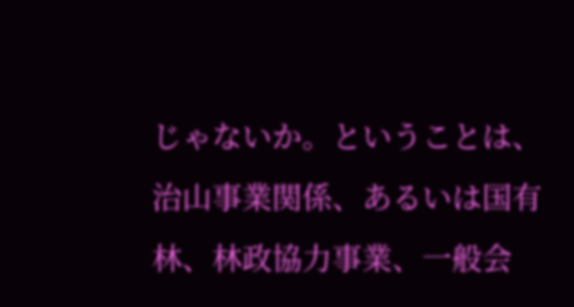じゃないか。ということは、治山事業関係、あるいは国有林、林政協力事業、一般会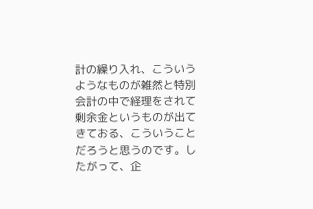計の繰り入れ、こういうようなものが雑然と特別会計の中で経理をされて剰余金というものが出てきておる、こういうことだろうと思うのです。したがって、企